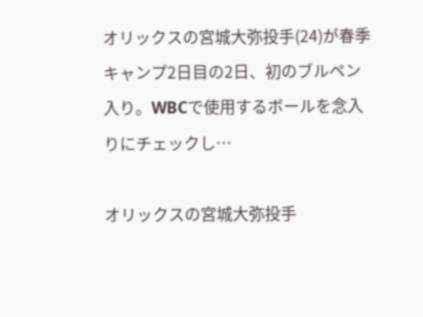オリックスの宮城大弥投手(24)が春季キャンプ2日目の2日、初のブルペン入り。WBCで使用するボールを念入りにチェックし…

オリックスの宮城大弥投手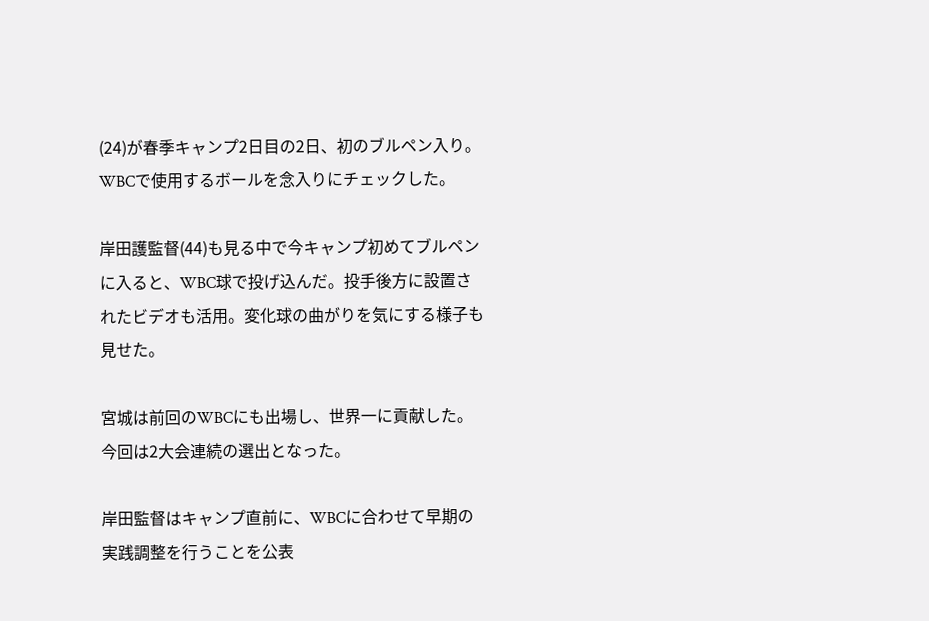(24)が春季キャンプ2日目の2日、初のブルペン入り。WBCで使用するボールを念入りにチェックした。

岸田護監督(44)も見る中で今キャンプ初めてブルペンに入ると、WBC球で投げ込んだ。投手後方に設置されたビデオも活用。変化球の曲がりを気にする様子も見せた。

宮城は前回のWBCにも出場し、世界一に貢献した。今回は2大会連続の選出となった。

岸田監督はキャンプ直前に、WBCに合わせて早期の実践調整を行うことを公表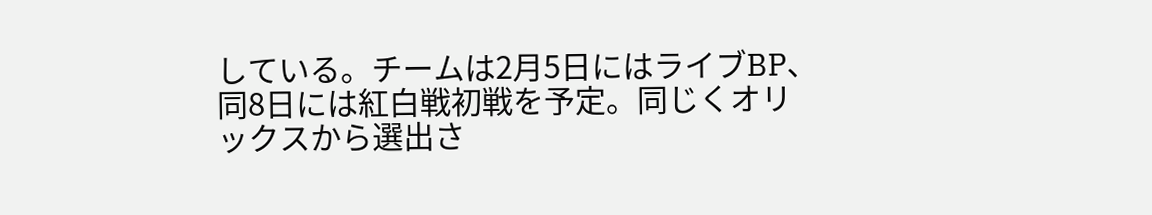している。チームは2月5日にはライブBP、同8日には紅白戦初戦を予定。同じくオリックスから選出さ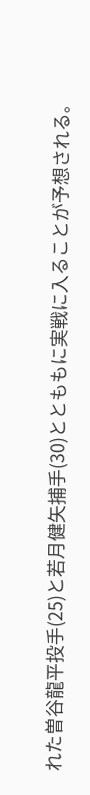れた曽谷龍平投手(25)と若月健矢捕手(30)ととももに実戦に入ることが予想される。